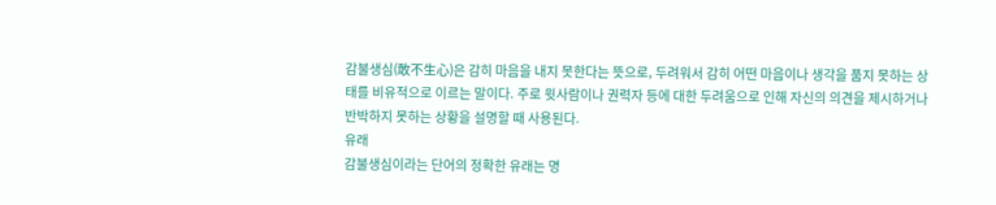감불생심(敢不生心)은 감히 마음을 내지 못한다는 뜻으로, 두려워서 감히 어떤 마음이나 생각을 품지 못하는 상태를 비유적으로 이르는 말이다. 주로 윗사람이나 권력자 등에 대한 두려움으로 인해 자신의 의견을 제시하거나 반박하지 못하는 상황을 설명할 때 사용된다.
유래
감불생심이라는 단어의 정확한 유래는 명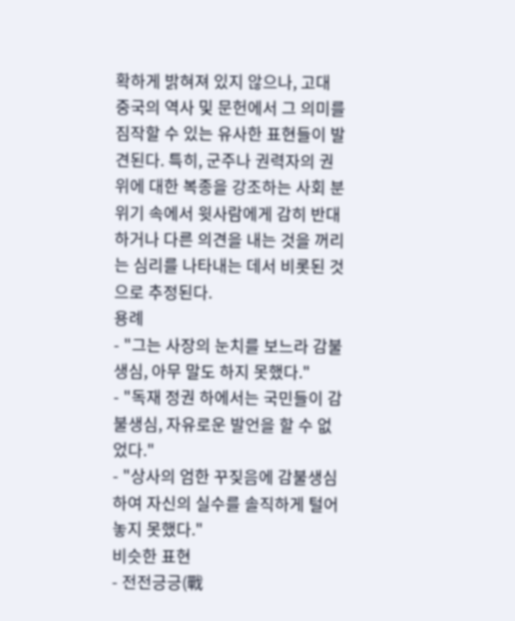확하게 밝혀져 있지 않으나, 고대 중국의 역사 및 문헌에서 그 의미를 짐작할 수 있는 유사한 표현들이 발견된다. 특히, 군주나 권력자의 권위에 대한 복종을 강조하는 사회 분위기 속에서 윗사람에게 감히 반대하거나 다른 의견을 내는 것을 꺼리는 심리를 나타내는 데서 비롯된 것으로 추정된다.
용례
- "그는 사장의 눈치를 보느라 감불생심, 아무 말도 하지 못했다."
- "독재 정권 하에서는 국민들이 감불생심, 자유로운 발언을 할 수 없었다."
- "상사의 엄한 꾸짖음에 감불생심하여 자신의 실수를 솔직하게 털어놓지 못했다."
비슷한 표현
- 전전긍긍(戰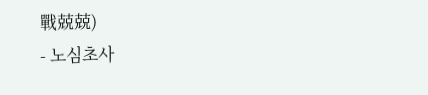戰兢兢)
- 노심초사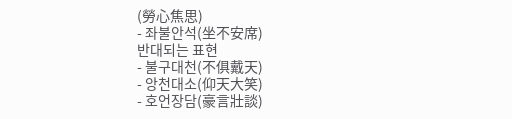(勞心焦思)
- 좌불안석(坐不安席)
반대되는 표현
- 불구대천(不俱戴天)
- 앙천대소(仰天大笑)
- 호언장담(豪言壯談)